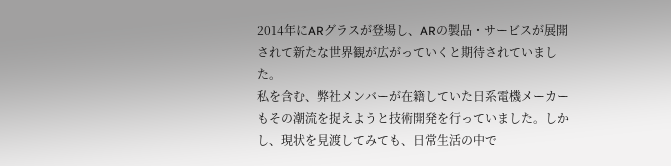2014年にARグラスが登場し、ARの製品・サービスが展開されて新たな世界観が広がっていくと期待されていました。
私を含む、弊社メンバーが在籍していた日系電機メーカーもその潮流を捉えようと技術開発を行っていました。しかし、現状を見渡してみても、日常生活の中で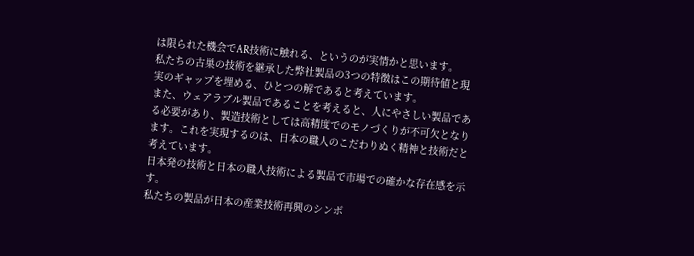は限られた機会でAR技術に触れる、というのが実情かと思います。
私たちの古巣の技術を継承した弊社製品の3つの特徴はこの期待値と現実のギャップを埋める、ひとつの解であると考えています。
また、ウェアラブル製品であることを考えると、人にやさしい製品である必要があり、製造技術としては高精度でのモノづくりが不可欠となります。これを実現するのは、日本の職人のこだわりぬく精神と技術だと考えています。
日本発の技術と日本の職人技術による製品で市場での確かな存在感を示す。
私たちの製品が日本の産業技術再興のシンボ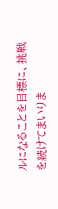ルになることを目標に、挑戦を続けてまいりま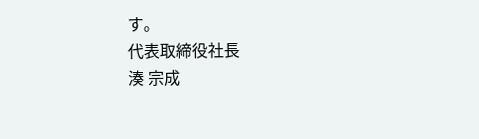す。
代表取締役社長
湊 宗成